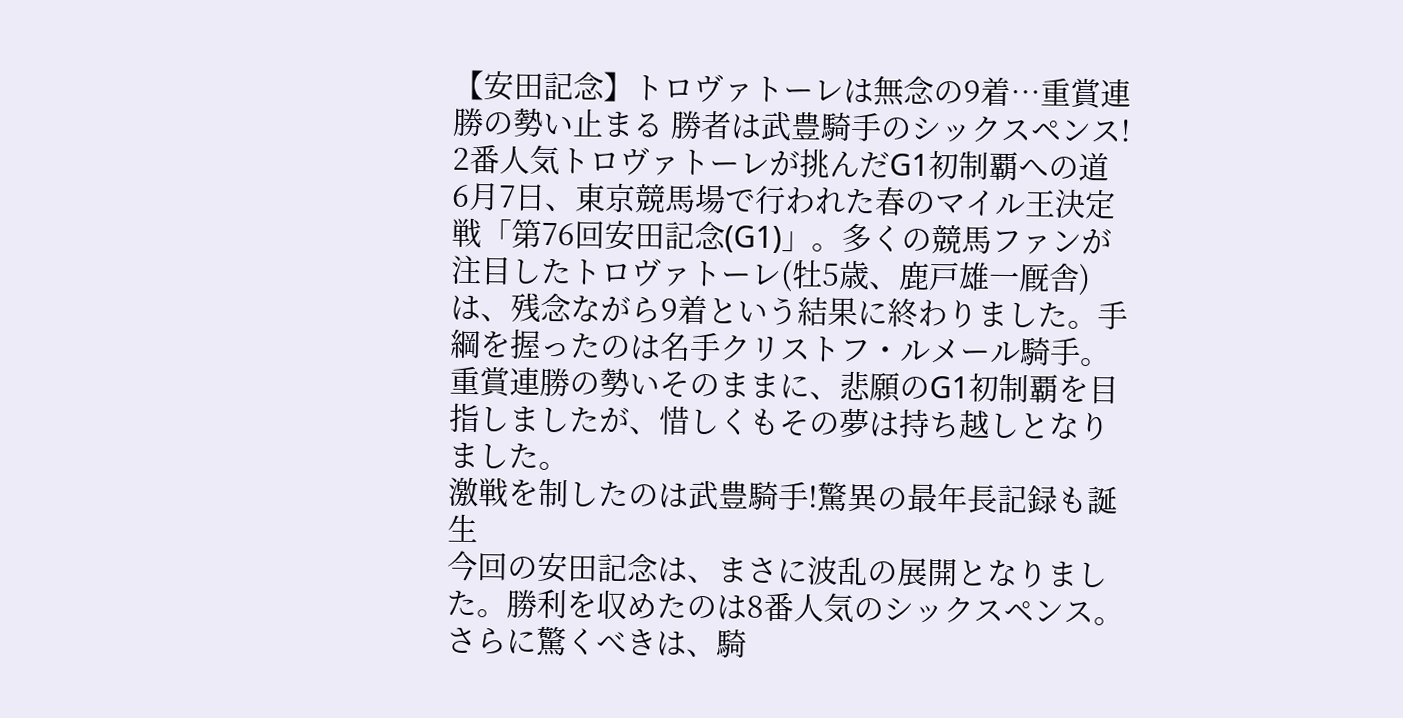【安田記念】トロヴァトーレは無念の9着…重賞連勝の勢い止まる 勝者は武豊騎手のシックスペンス!
2番人気トロヴァトーレが挑んだG1初制覇への道
6月7日、東京競馬場で行われた春のマイル王決定戦「第76回安田記念(G1)」。多くの競馬ファンが注目したトロヴァトーレ(牡5歳、鹿戸雄一厩舎)は、残念ながら9着という結果に終わりました。手綱を握ったのは名手クリストフ・ルメール騎手。重賞連勝の勢いそのままに、悲願のG1初制覇を目指しましたが、惜しくもその夢は持ち越しとなりました。
激戦を制したのは武豊騎手!驚異の最年長記録も誕生
今回の安田記念は、まさに波乱の展開となりました。勝利を収めたのは8番人気のシックスペンス。さらに驚くべきは、騎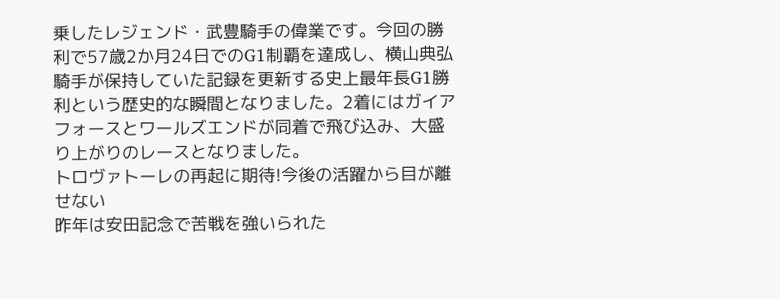乗したレジェンド・武豊騎手の偉業です。今回の勝利で57歳2か月24日でのG1制覇を達成し、横山典弘騎手が保持していた記録を更新する史上最年長G1勝利という歴史的な瞬間となりました。2着にはガイアフォースとワールズエンドが同着で飛び込み、大盛り上がりのレースとなりました。
トロヴァトーレの再起に期待!今後の活躍から目が離せない
昨年は安田記念で苦戦を強いられた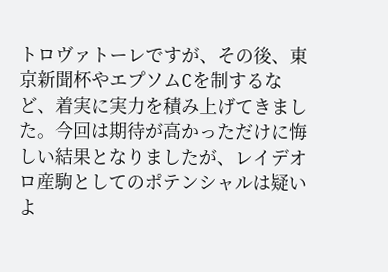トロヴァトーレですが、その後、東京新聞杯やエプソムCを制するなど、着実に実力を積み上げてきました。今回は期待が高かっただけに悔しい結果となりましたが、レイデオロ産駒としてのポテンシャルは疑いよ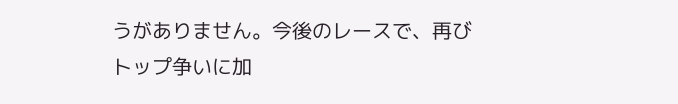うがありません。今後のレースで、再びトップ争いに加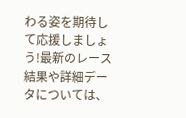わる姿を期待して応援しましょう!最新のレース結果や詳細データについては、